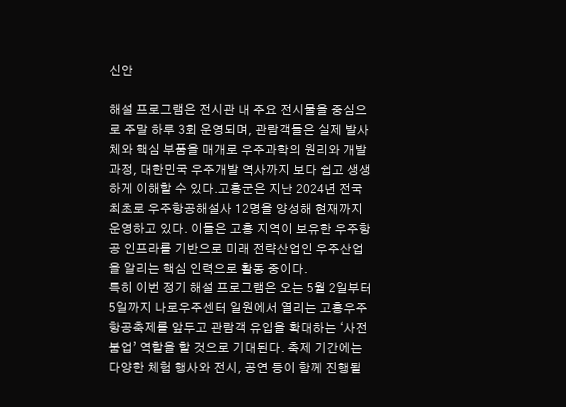신안

해설 프로그램은 전시관 내 주요 전시물을 중심으로 주말 하루 3회 운영되며, 관람객들은 실제 발사체와 핵심 부품을 매개로 우주과학의 원리와 개발 과정, 대한민국 우주개발 역사까지 보다 쉽고 생생하게 이해할 수 있다.고흥군은 지난 2024년 전국 최초로 우주항공해설사 12명을 양성해 현재까지 운영하고 있다. 이들은 고흥 지역이 보유한 우주항공 인프라를 기반으로 미래 전략산업인 우주산업을 알리는 핵심 인력으로 활동 중이다.
특히 이번 정기 해설 프로그램은 오는 5월 2일부터 5일까지 나로우주센터 일원에서 열리는 고흥우주항공축제를 앞두고 관람객 유입을 확대하는 ‘사전 붐업’ 역할을 할 것으로 기대된다. 축제 기간에는 다양한 체험 행사와 전시, 공연 등이 함께 진행될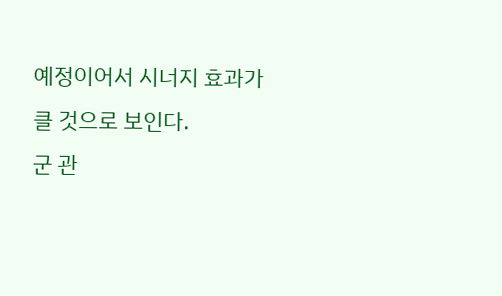예정이어서 시너지 효과가 클 것으로 보인다.
군 관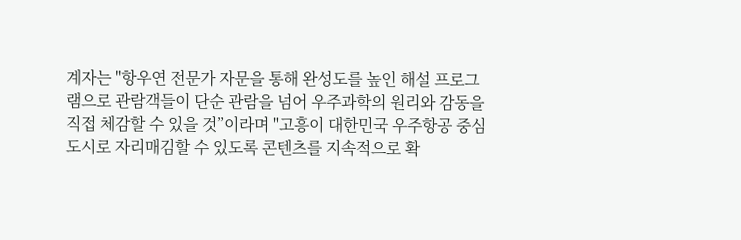계자는 "항우연 전문가 자문을 통해 완성도를 높인 해설 프로그램으로 관람객들이 단순 관람을 넘어 우주과학의 원리와 감동을 직접 체감할 수 있을 것”이라며 "고흥이 대한민국 우주항공 중심도시로 자리매김할 수 있도록 콘텐츠를 지속적으로 확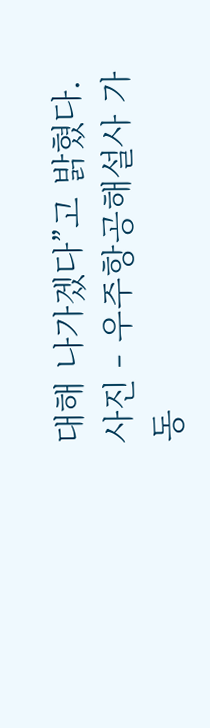대해 나가겠다”고 밝혔다.
사진 - 우주항공해설사 가동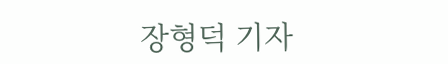장형덕 기자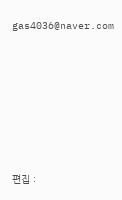gas4036@naver.com






편집 :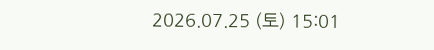2026.07.25 (토) 15:01